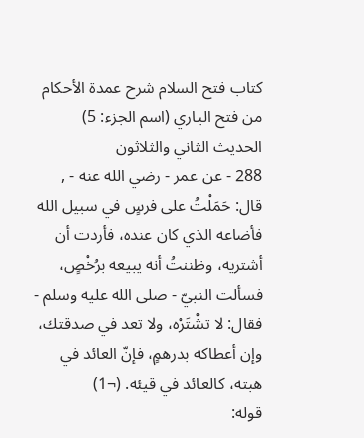كتاب فتح السلام شرح عمدة الأحكام من فتح الباري (اسم الجزء: 5)
الحديث الثاني والثلاثون
288 - عن عمر - رضي الله عنه - , قال: حَمَلْتُ على فرسٍ في سبيل الله فأضاعه الذي كان عنده، فأردت أن أشتريه، وظننتُ أنه يبيعه برُخْصٍ، فسألت النبيّ - صلى الله عليه وسلم - فقال: لا تشْتَرْه، ولا تعد في صدقتك، وإن أعطاكه بدرهمٍ، فإنّ العائد في هبته، كالعائد في قيئه. (¬1)
قوله: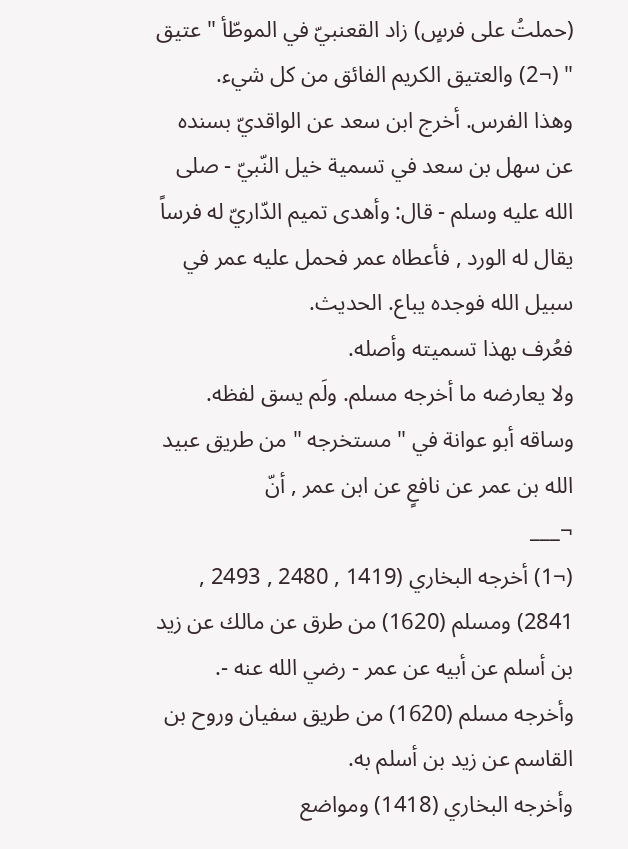(حملتُ على فرسٍ) زاد القعنبيّ في الموطّأ " عتيق " (¬2) والعتيق الكريم الفائق من كل شيء.
وهذا الفرس. أخرج ابن سعد عن الواقديّ بسنده عن سهل بن سعد في تسمية خيل النّبيّ - صلى الله عليه وسلم - قال: وأهدى تميم الدّاريّ له فرساً يقال له الورد , فأعطاه عمر فحمل عليه عمر في سبيل الله فوجده يباع. الحديث.
فعُرف بهذا تسميته وأصله.
ولا يعارضه ما أخرجه مسلم. ولَم يسق لفظه. وساقه أبو عوانة في " مستخرجه " من طريق عبيد الله بن عمر عن نافعٍ عن ابن عمر , أنّ
¬___
(¬1) أخرجه البخاري (1419 , 2480 , 2493 , 2841) ومسلم (1620) من طرق عن مالك عن زيد بن أسلم عن أبيه عن عمر - رضي الله عنه -.
وأخرجه مسلم (1620) من طريق سفيان وروح بن القاسم عن زيد بن أسلم به.
وأخرجه البخاري (1418) ومواضع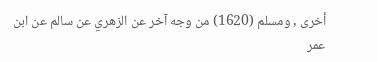أخرى , ومسلم (1620) من وجه آخر عن الزهري عن سالم عن ابن عمر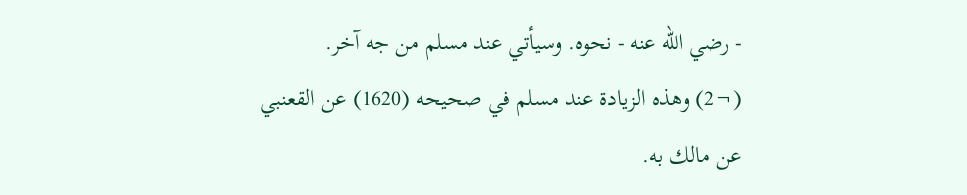- رضي الله عنه - نحوه. وسيأتي عند مسلم من جه آخر.
(¬2) وهذه الزيادة عند مسلم في صحيحه (1620) عن القعنبي عن مالك به.